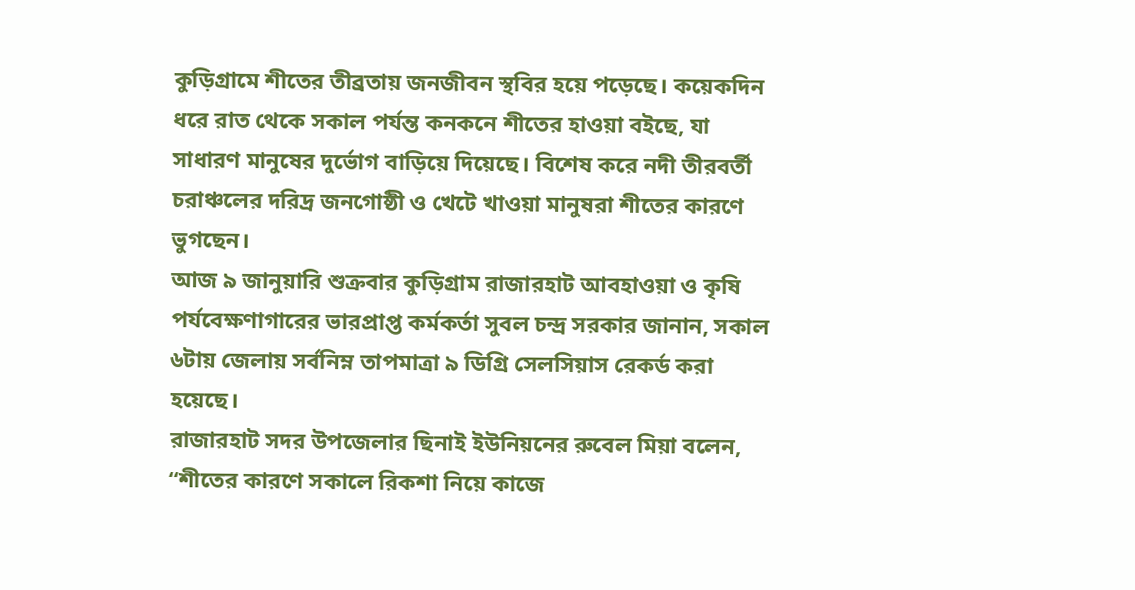কুড়িগ্রামে শীতের তীব্রতায় জনজীবন স্থবির হয়ে পড়েছে। কয়েকদিন ধরে রাত থেকে সকাল পর্যন্ত কনকনে শীতের হাওয়া বইছে, যা সাধারণ মানুষের দুর্ভোগ বাড়িয়ে দিয়েছে। বিশেষ করে নদী তীরবর্তী চরাঞ্চলের দরিদ্র জনগোষ্ঠী ও খেটে খাওয়া মানুষরা শীতের কারণে ভুগছেন।
আজ ৯ জানুয়ারি শুক্রবার কুড়িগ্রাম রাজারহাট আবহাওয়া ও কৃষি পর্যবেক্ষণাগারের ভারপ্রাপ্ত কর্মকর্তা সুবল চন্দ্র সরকার জানান, সকাল ৬টায় জেলায় সর্বনিম্ন তাপমাত্রা ৯ ডিগ্রি সেলসিয়াস রেকর্ড করা হয়েছে।
রাজারহাট সদর উপজেলার ছিনাই ইউনিয়নের রুবেল মিয়া বলেন, “শীতের কারণে সকালে রিকশা নিয়ে কাজে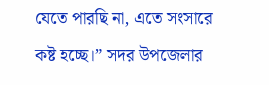যেতে পারছি না, এতে সংসারে কষ্ট হচ্ছে।” সদর উপজেলার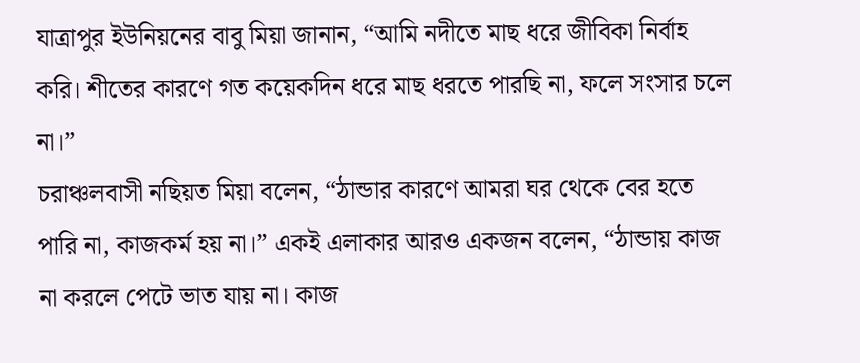যাত্রাপুর ইউনিয়নের বাবু মিয়া জানান, “আমি নদীতে মাছ ধরে জীবিকা নির্বাহ করি। শীতের কারণে গত কয়েকদিন ধরে মাছ ধরতে পারছি না, ফলে সংসার চলে না।”
চরাঞ্চলবাসী নছিয়ত মিয়া বলেন, “ঠান্ডার কারণে আমরা ঘর থেকে বের হতে পারি না, কাজকর্ম হয় না।” একই এলাকার আরও একজন বলেন, “ঠান্ডায় কাজ না করলে পেটে ভাত যায় না। কাজ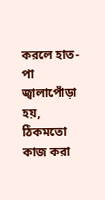করলে হাত-পা জ্বালাপোঁড়া হয়, ঠিকমতো কাজ করা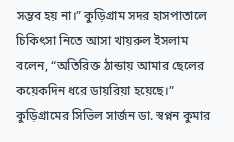সম্ভব হয় না।” কুড়িগ্রাম সদর হাসপাতালে চিকিৎসা নিতে আসা খায়রুল ইসলাম বলেন, “অতিরিক্ত ঠান্ডায় আমার ছেলের কয়েকদিন ধরে ডায়রিয়া হয়েছে।”
কুড়িগ্রামের সিভিল সার্জন ডা. স্বপ্নন কুমার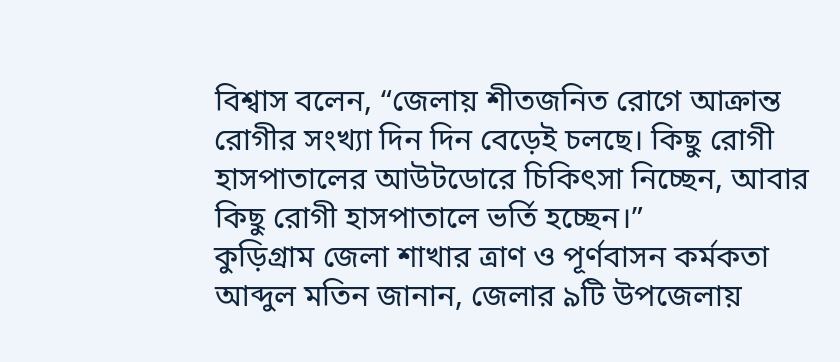বিশ্বাস বলেন, “জেলায় শীতজনিত রোগে আক্রান্ত রোগীর সংখ্যা দিন দিন বেড়েই চলছে। কিছু রোগী হাসপাতালের আউটডোরে চিকিৎসা নিচ্ছেন, আবার কিছু রোগী হাসপাতালে ভর্তি হচ্ছেন।”
কুড়িগ্রাম জেলা শাখার ত্রাণ ও পূর্ণবাসন কর্মকতা আব্দুল মতিন জানান, জেলার ৯টি উপজেলায়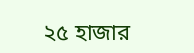২৫ হাজার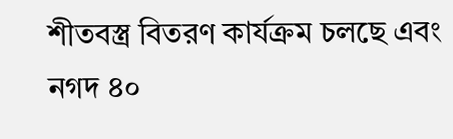শীতবস্ত্র বিতরণ কার্যক্রম চলছে এবং নগদ ৪০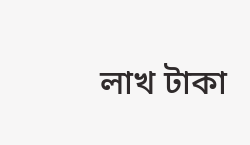লাখ টাকা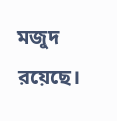মজুদ রয়েছে।